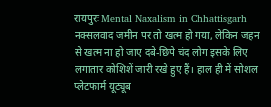रायपुरः Mental Naxalism in Chhattisgarh नक्सलवाद जमीन पर तो खत्म हो गया, लेकिन जहन से खत्म ना हो जाए दबे-छिपे चंद लोग इसके लिए लगातार कोशिशें जारी रखे हुए हैं। हाल ही में सोशल प्लेटफार्म यूट्यूब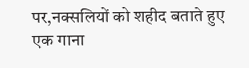पर,नक्सलियों को शहीद बताते हुए एक गाना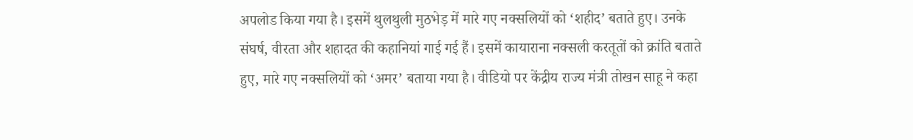अपलोड किया गया है। इसमें थुलथुली मुठभेड़ में मारे गए नक्सलियों को ‘शहीद’ बताते हुए। उनके संघर्ष, वीरता और शहादत की कहानियां गाई गई हैं। इसमें कायाराना नक्सली करतूतों को क्रांति बताते हुए, मारे गए नक्सलियों को ‘अमर’ बताया गया है। वीडियो पर केंद्रीय राज्य मंत्री तोखन साहू ने कहा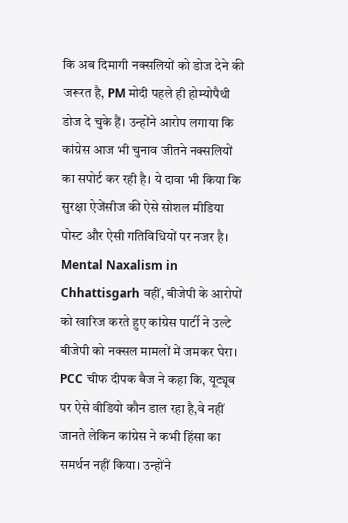कि अब दिमागी नक्सलियों को डोज देने की जरूरत है, PM मोदी पहले ही होम्योपैथी डोज दे चुके हैं। उन्होंने आरोप लगाया कि कांग्रेस आज भी चुनाव जीतने नक्सलियों का सपोर्ट कर रही है। ये दावा भी किया कि सुरक्षा ऐजेंसीज की ऐसे सोशल मीडिया पोस्ट और ऐसी गतिविधियों पर नजर है।
Mental Naxalism in Chhattisgarh वहीं, बीजेपी के आरोपों को खारिज करते हुए कांग्रेस पार्टी ने उल्टे बीजेपी को नक्सल मामलों में जमकर घेरा। PCC चीफ दीपक बैज ने कहा कि, यूट्यूब पर ऐसे वीडियो कौन डाल रहा है,वे नहीं जानते लेकिन कांग्रेस ने कभी हिंसा का समर्थन नहीं किया। उन्होंने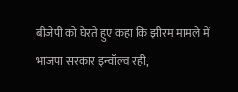बीजेपी को घेरते हुए कहा कि झीरम मामले में भाजपा सरकार इन्वॉल्व रही,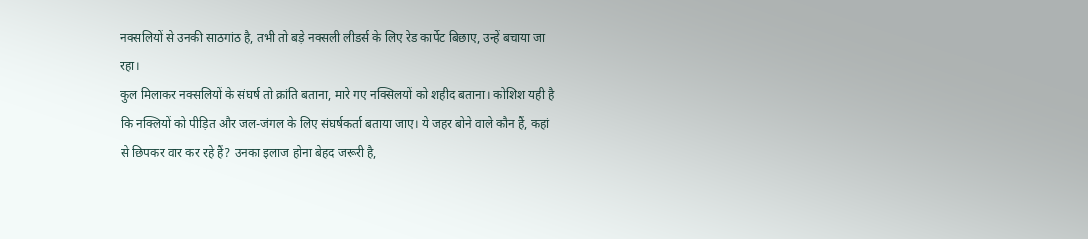नक्सलियों से उनकी साठगांठ है, तभी तो बड़े नक्सली लीडर्स के लिए रेड कार्पेट बिछाए, उन्हें बचाया जा रहा।
कुल मिलाकर नक्सलियों के संघर्ष तो क्रांति बताना, मारे गए नक्सिलयों को शहीद बताना। कोशिश यही है कि नक्लियों को पीड़ित और जल-जंगल के लिए संघर्षकर्ता बताया जाए। ये जहर बोने वाले कौन हैं, कहां से छिपकर वार कर रहे हैं? उनका इलाज होना बेहद जरूरी है,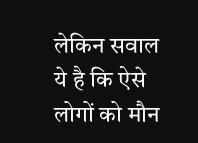लेकिन सवाल ये है कि ऐसे लोगों को मौन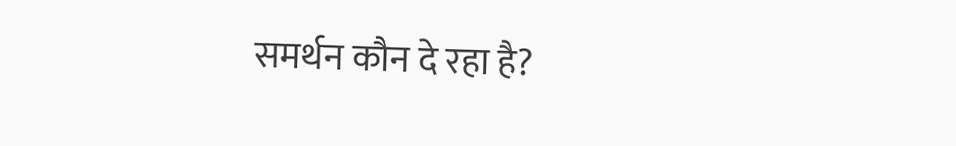समर्थन कौन दे रहा है?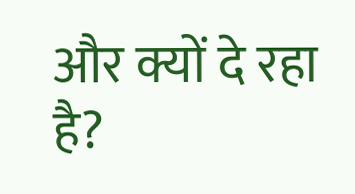और क्यों दे रहा है?